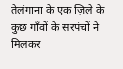तेलंगाना के एक ज़िले के कुछ गाँवों के सरपंचों ने मिलकर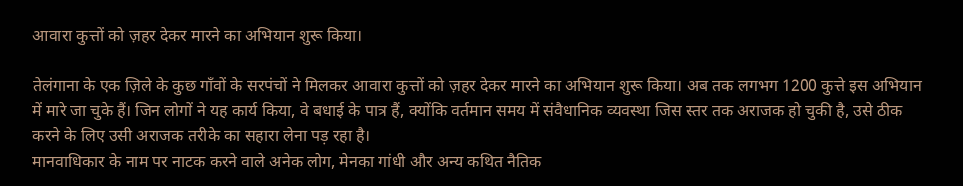आवारा कुत्तों को ज़हर देकर मारने का अभियान शुरू किया।

तेलंगाना के एक ज़िले के कुछ गाँवों के सरपंचों ने मिलकर आवारा कुत्तों को ज़हर देकर मारने का अभियान शुरू किया। अब तक लगभग 1200 कुत्ते इस अभियान में मारे जा चुके हैं। जिन लोगों ने यह कार्य किया, वे बधाई के पात्र हैं, क्योंकि वर्तमान समय में संवैधानिक व्यवस्था जिस स्तर तक अराजक हो चुकी है, उसे ठीक करने के लिए उसी अराजक तरीके का सहारा लेना पड़ रहा है।
मानवाधिकार के नाम पर नाटक करने वाले अनेक लोग, मेनका गांधी और अन्य कथित नैतिक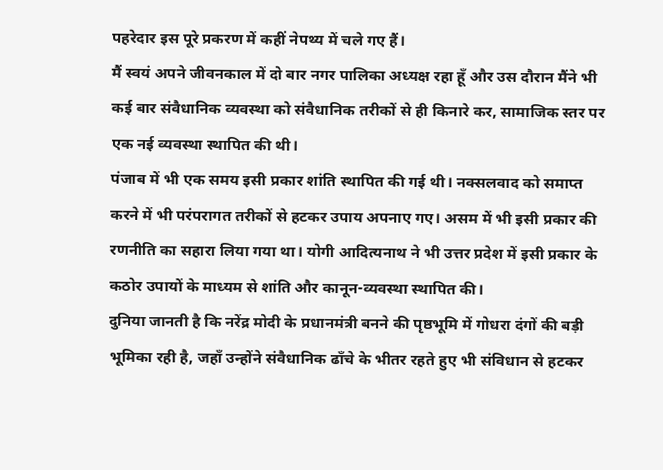पहरेदार इस पूरे प्रकरण में कहीं नेपथ्य में चले गए हैं।
मैं स्वयं अपने जीवनकाल में दो बार नगर पालिका अध्यक्ष रहा हूँ और उस दौरान मैंने भी कई बार संवैधानिक व्यवस्था को संवैधानिक तरीकों से ही किनारे कर, सामाजिक स्तर पर एक नई व्यवस्था स्थापित की थी।
पंजाब में भी एक समय इसी प्रकार शांति स्थापित की गई थी। नक्सलवाद को समाप्त करने में भी परंपरागत तरीकों से हटकर उपाय अपनाए गए। असम में भी इसी प्रकार की रणनीति का सहारा लिया गया था। योगी आदित्यनाथ ने भी उत्तर प्रदेश में इसी प्रकार के कठोर उपायों के माध्यम से शांति और कानून-व्यवस्था स्थापित की।
दुनिया जानती है कि नरेंद्र मोदी के प्रधानमंत्री बनने की पृष्ठभूमि में गोधरा दंगों की बड़ी भूमिका रही है, जहाँ उन्होंने संवैधानिक ढाँचे के भीतर रहते हुए भी संविधान से हटकर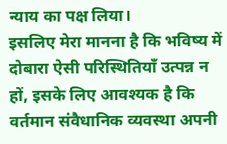न्याय का पक्ष लिया।
इसलिए मेरा मानना है कि भविष्य में दोबारा ऐसी परिस्थितियाँ उत्पन्न न हों, इसके लिए आवश्यक है कि वर्तमान संवैधानिक व्यवस्था अपनी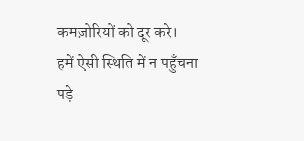कमज़ोरियों को दूर करे।
हमें ऐसी स्थिति में न पहुँचना पड़े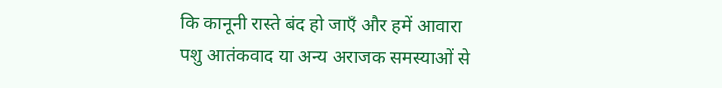कि कानूनी रास्ते बंद हो जाएँ और हमें आवारा पशु आतंकवाद या अन्य अराजक समस्याओं से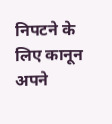निपटने के लिए कानून अपने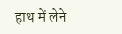हाथ में लेने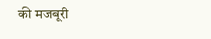की मजबूरी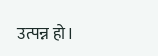उत्पन्न हो।